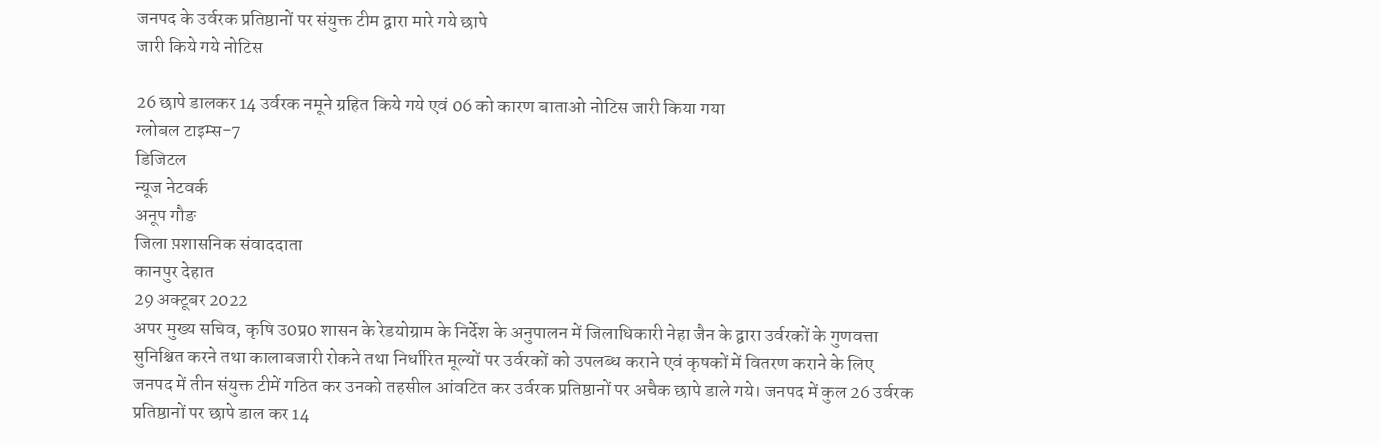जनपद के उर्वरक प्रतिष्ठानों पर संयुक्त टीम द्वारा मारे गये छापे
जारी किये गये नोटिस

26 छापे डालकर 14 उर्वरक नमूने ग्रहित किये गये एवं 06 को कारण बाताओ नोटिस जारी किया गया
ग्लोबल टाइम्स-7
डिजिटल
न्यूज नेटवर्क
अनूप गौङ
जिला प़शासनिक संवाददाता
कानपुर देहात
29 अक्टूबर 2022
अपर मुख्य सचिव, कृषि उ0प्र0 शासन के रेडयोग्राम के निर्देश के अनुपालन में जिलाधिकारी नेहा जैन के द्वारा उर्वरकों के गुणवत्ता सुनिश्चित करने तथा कालाबजारी रोकने तथा निर्धारित मूल्यों पर उर्वरकों को उपलब्ध कराने एवं कृषकों में वितरण कराने के लिए जनपद में तीन संयुक्त टीमें गठित कर उनको तहसील आंवटित कर उर्वरक प्रतिष्ठानों पर अचैक छापे डाले गये। जनपद में कुल 26 उर्वरक प्रतिष्ठानों पर छापे डाल कर 14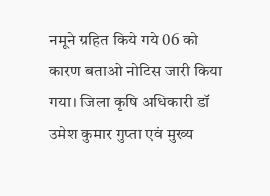नमूने ग्रहित किये गये 06 को कारण बताओ नोटिस जारी किया गया। जिला कृषि अधिकारी डॉ उमेश कुमार गुप्ता एवं मुख्य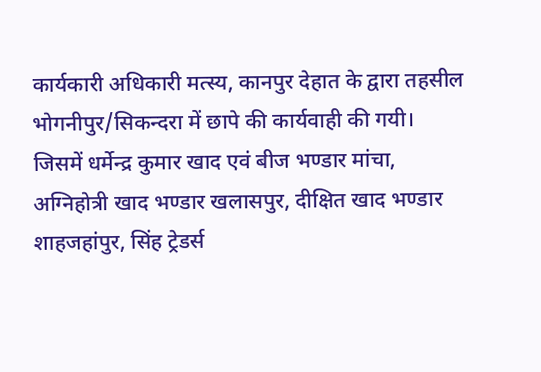कार्यकारी अधिकारी मत्स्य, कानपुर देहात के द्वारा तहसील भोगनीपुर/सिकन्दरा में छापे की कार्यवाही की गयी। जिसमें धर्मेन्द्र कुमार खाद एवं बीज भण्डार मांचा, अग्निहोत्री खाद भण्डार खलासपुर, दीक्षित खाद भण्डार शाहजहांपुर, सिंह ट्रेडर्स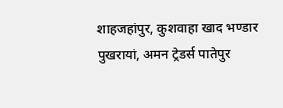शाहजहांपुर, कुशवाहा खाद भण्डार पुखरायां, अमन ट्रेडर्स पातेपुर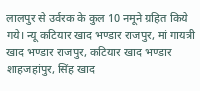लालपुर से उर्वरक के कुल 10 नमूने ग्रहित किये गये। न्यू कटियार खाद भण्डार राजपुर, मां गायत्री खाद भण्डार राजपुर, कटियार खाद भण्डार शाहजहांपुर, सिंह खाद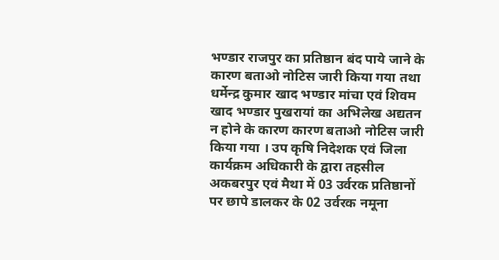भण्डार राजपुर का प्रतिष्ठान बंद पाये जाने के कारण बताओ नोटिस जारी किया गया तथा धर्मेन्द्र कुमार खाद भण्डार मांचा एवं शिवम खाद भण्डार पुखरायां का अभिलेख अद्यतन न होने के कारण कारण बताओ नोटिस जारी किया गया । उप कृषि निदेशक एवं जिला कार्यक्रम अधिकारी के द्वारा तहसील अकबरपुर एवं मैथा में 03 उर्वरक प्रतिष्ठानों पर छापे डालकर के 02 उर्वरक नमूना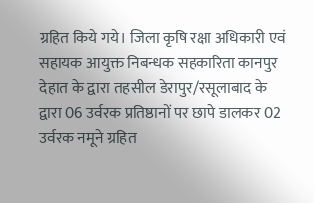ग्रहित किये गये। जिला कृषि रक्षा अधिकारी एवं सहायक आयुक्त निबन्धक सहकारिता कानपुर देहात के द्वारा तहसील डेरापुर/रसूलाबाद के द्वारा 06 उर्वरक प्रतिष्ठानों पर छापे डालकर 02 उर्वरक नमूने ग्रहित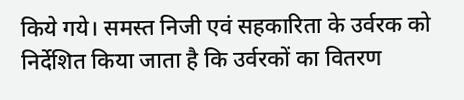किये गये। समस्त निजी एवं सहकारिता के उर्वरक को निर्देशित किया जाता है कि उर्वरकों का वितरण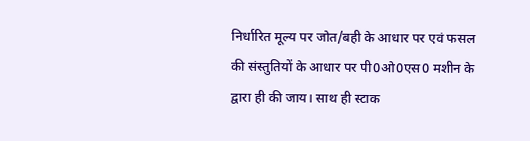निर्धारित मूल्य पर जोत/बही के आधार पर एवं फसल की संस्तुतियों के आधार पर पी0ओ0एस0 मशीन के द्वारा ही की जाय। साथ ही स्टाक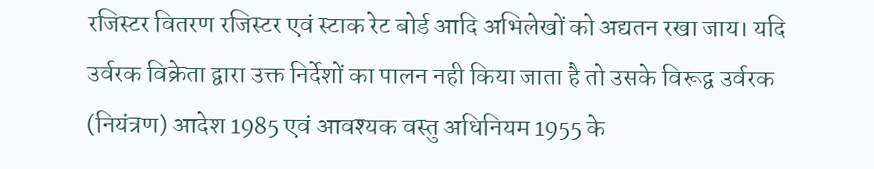रजिस्टर वितरण रजिस्टर एवं स्टाक रेट बोर्ड आदि अभिलेखों को अद्यतन रखा जाय। यदि उर्वरक विक्रेता द्वारा उक्त निर्देशों का पालन नही किया जाता है तो उसके विरूद्व उर्वरक (नियंत्रण) आदेश 1985 एवं आवश्यक वस्तु अधिनियम 1955 के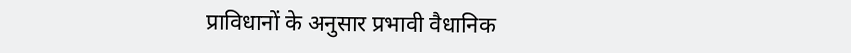प्राविधानों के अनुसार प्रभावी वैधानिक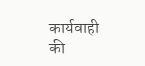कार्यवाही की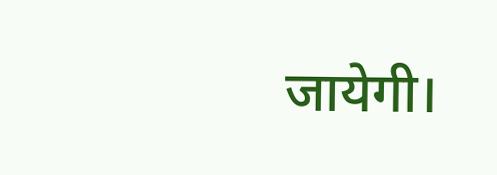जायेगी।